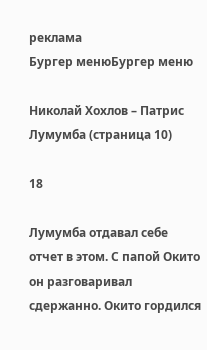реклама
Бургер менюБургер меню

Николай Хохлов – Патрис Лумумба (страница 10)

18

Лумумба отдавал себе отчет в этом. С папой Окито он разговаривал сдержанно. Окито гордился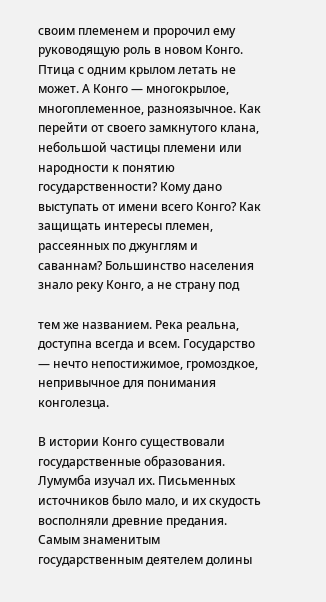своим племенем и пророчил ему руководящую роль в новом Конго. Птица с одним крылом летать не может. А Конго — многокрылое, многоплеменное, разноязычное. Как перейти от своего замкнутого клана, небольшой частицы племени или народности к понятию государственности? Кому дано выступать от имени всего Конго? Как защищать интересы племен, рассеянных по джунглям и саваннам? Большинство населения знало реку Конго, а не страну под

тем же названием. Река реальна, доступна всегда и всем. Государство — нечто непостижимое, громоздкое, непривычное для понимания конголезца.

В истории Конго существовали государственные образования. Лумумба изучал их. Письменных источников было мало, и их скудость восполняли древние предания. Самым знаменитым государственным деятелем долины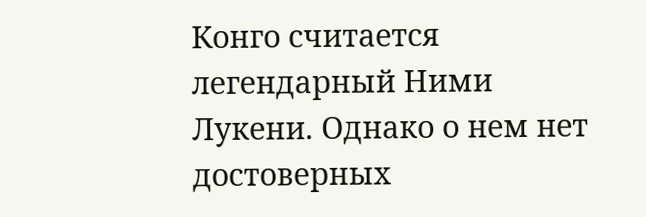Конго считается легендарный Ними Лукени. Однако о нем нет достоверных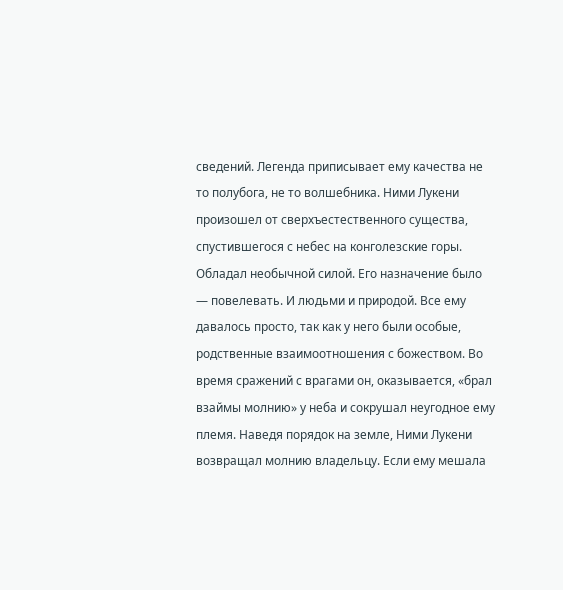сведений. Легенда приписывает ему качества не то полубога, не то волшебника. Ними Лукени произошел от сверхъестественного существа, спустившегося с небес на конголезские горы. Обладал необычной силой. Его назначение было — повелевать. И людьми и природой. Все ему давалось просто, так как у него были особые, родственные взаимоотношения с божеством. Во время сражений с врагами он, оказывается, «брал взаймы молнию» у неба и сокрушал неугодное ему племя. Наведя порядок на земле, Ними Лукени возвращал молнию владельцу. Если ему мешала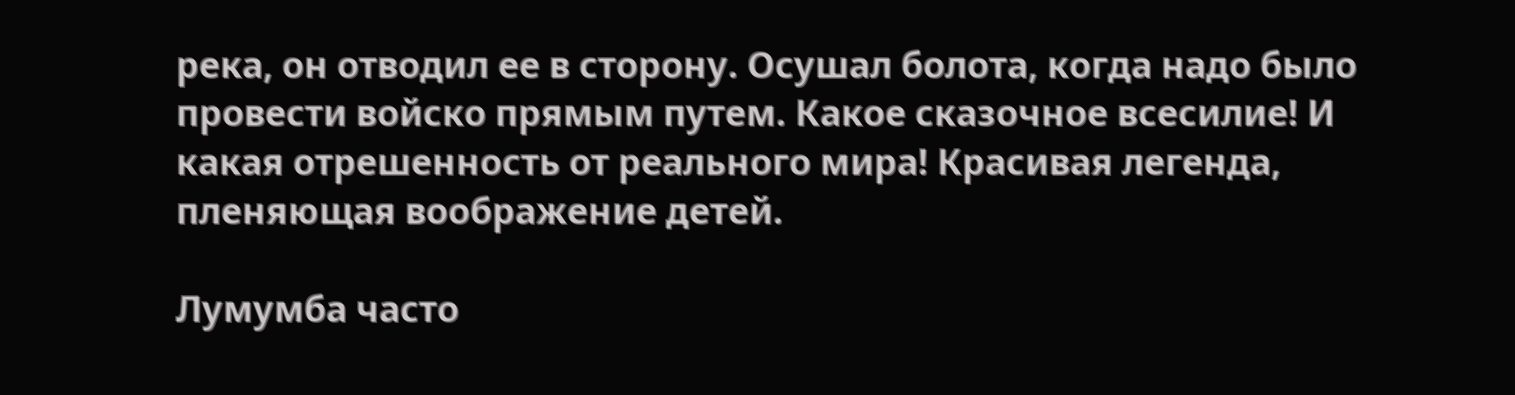река, он отводил ее в сторону. Осушал болота, когда надо было провести войско прямым путем. Какое сказочное всесилие! И какая отрешенность от реального мира! Красивая легенда, пленяющая воображение детей.

Лумумба часто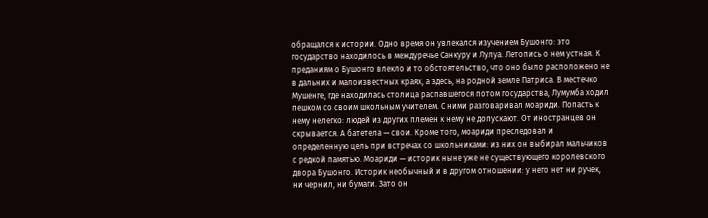обращался к истории. Одно время он увлекался изучением Бушонго: это государство находилось в междуречье Санкуру и Лулуа. Летопись о нем устная. К преданиям о Бушонго влекло и то обстоятельство, что оно было расположено не в дальних и малоизвестных краях, а здесь, на родной земле Патриса. В местечко Мушенге, где находилась столица распавшегося потом государства, Лумумба ходил пешком со своим школьным учителем. С ними разговаривал моариди. Попасть к нему нелегко: людей из других племен к нему не допускают. От иностранцев он скрывается. А батетела — свои. Кроме того, моариди преследовал и определенную цель при встречах со школьниками: из них он выбирал мальчиков с редкой памятью. Моариди — историк ныне уже не существующего королевского двора Бушонго. Историк необычный и в другом отношении: у него нет ни ручек, ни чернил, ни бумаги. Зато он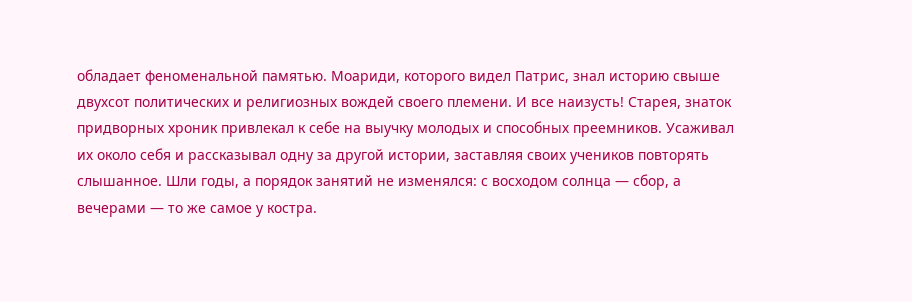обладает феноменальной памятью. Моариди, которого видел Патрис, знал историю свыше двухсот политических и религиозных вождей своего племени. И все наизусть! Старея, знаток придворных хроник привлекал к себе на выучку молодых и способных преемников. Усаживал их около себя и рассказывал одну за другой истории, заставляя своих учеников повторять слышанное. Шли годы, а порядок занятий не изменялся: с восходом солнца — сбор, а вечерами — то же самое у костра.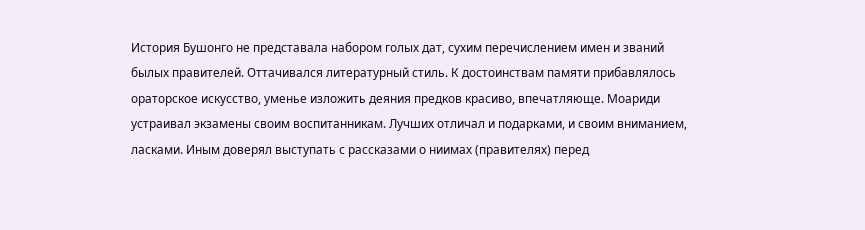История Бушонго не представала набором голых дат, сухим перечислением имен и званий былых правителей. Оттачивался литературный стиль. К достоинствам памяти прибавлялось ораторское искусство, уменье изложить деяния предков красиво, впечатляюще. Моариди устраивал экзамены своим воспитанникам. Лучших отличал и подарками, и своим вниманием, ласками. Иным доверял выступать с рассказами о ниимах (правителях) перед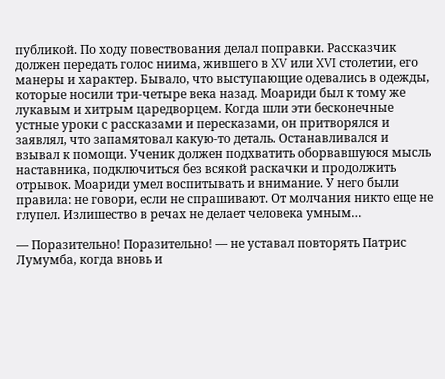публикой. По ходу повествования делал поправки. Рассказчик должен передать голос ниима, жившего в XV или XVI столетии, его манеры и характер. Бывало, что выступающие одевались в одежды, которые носили три-четыре века назад. Моариди был к тому же лукавым и хитрым царедворцем. Когда шли эти бесконечные устные уроки с рассказами и пересказами, он притворялся и заявлял, что запамятовал какую-то деталь. Останавливался и взывал к помощи. Ученик должен подхватить оборвавшуюся мысль наставника, подключиться без всякой раскачки и продолжить отрывок. Моариди умел воспитывать и внимание. У него были правила: не говори, если не спрашивают. От молчания никто еще не глупел. Излишество в речах не делает человека умным…

— Поразительно! Поразительно! — не уставал повторять Патрис Лумумба, когда вновь и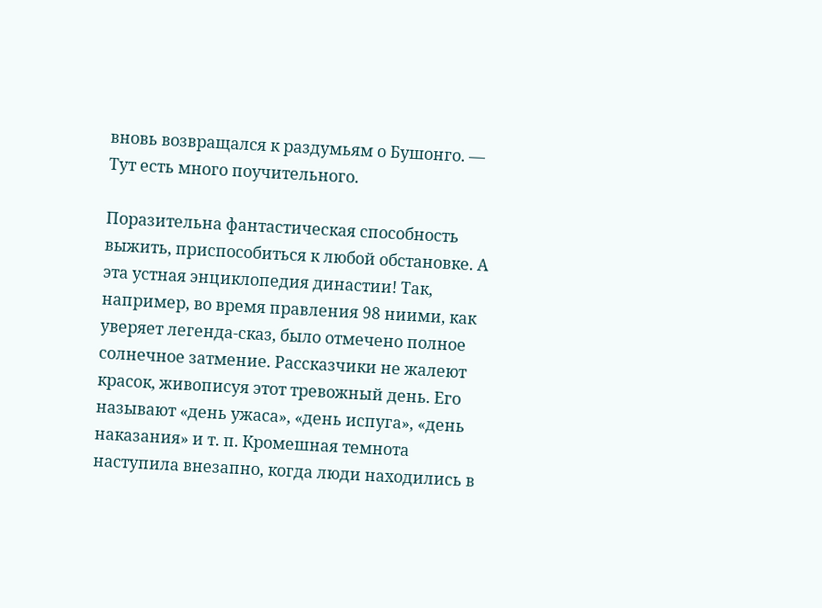вновь возвращался к раздумьям о Бушонго. — Тут есть много поучительного.

Поразительна фантастическая способность выжить, приспособиться к любой обстановке. А эта устная энциклопедия династии! Так, например, во время правления 98 ниими, как уверяет легенда-сказ, было отмечено полное солнечное затмение. Рассказчики не жалеют красок, живописуя этот тревожный день. Его называют «день ужаса», «день испуга», «день наказания» и т. п. Кромешная темнота наступила внезапно, когда люди находились в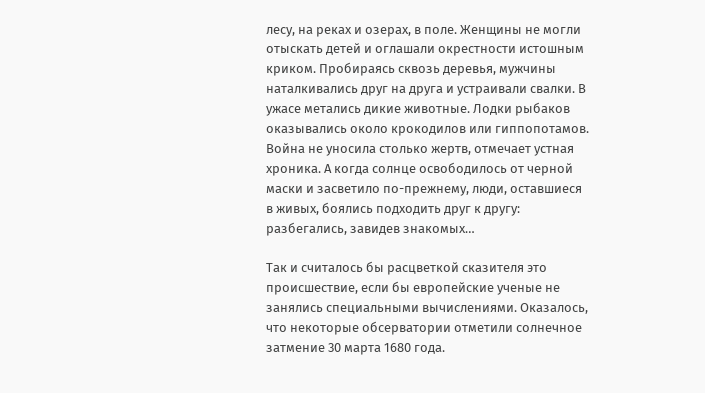лесу, на реках и озерах, в поле. Женщины не могли отыскать детей и оглашали окрестности истошным криком. Пробираясь сквозь деревья, мужчины наталкивались друг на друга и устраивали свалки. В ужасе метались дикие животные. Лодки рыбаков оказывались около крокодилов или гиппопотамов. Война не уносила столько жертв, отмечает устная хроника. А когда солнце освободилось от черной маски и засветило по-прежнему, люди, оставшиеся в живых, боялись подходить друг к другу: разбегались, завидев знакомых…

Так и считалось бы расцветкой сказителя это происшествие, если бы европейские ученые не занялись специальными вычислениями. Оказалось, что некоторые обсерватории отметили солнечное затмение 30 марта 1680 года.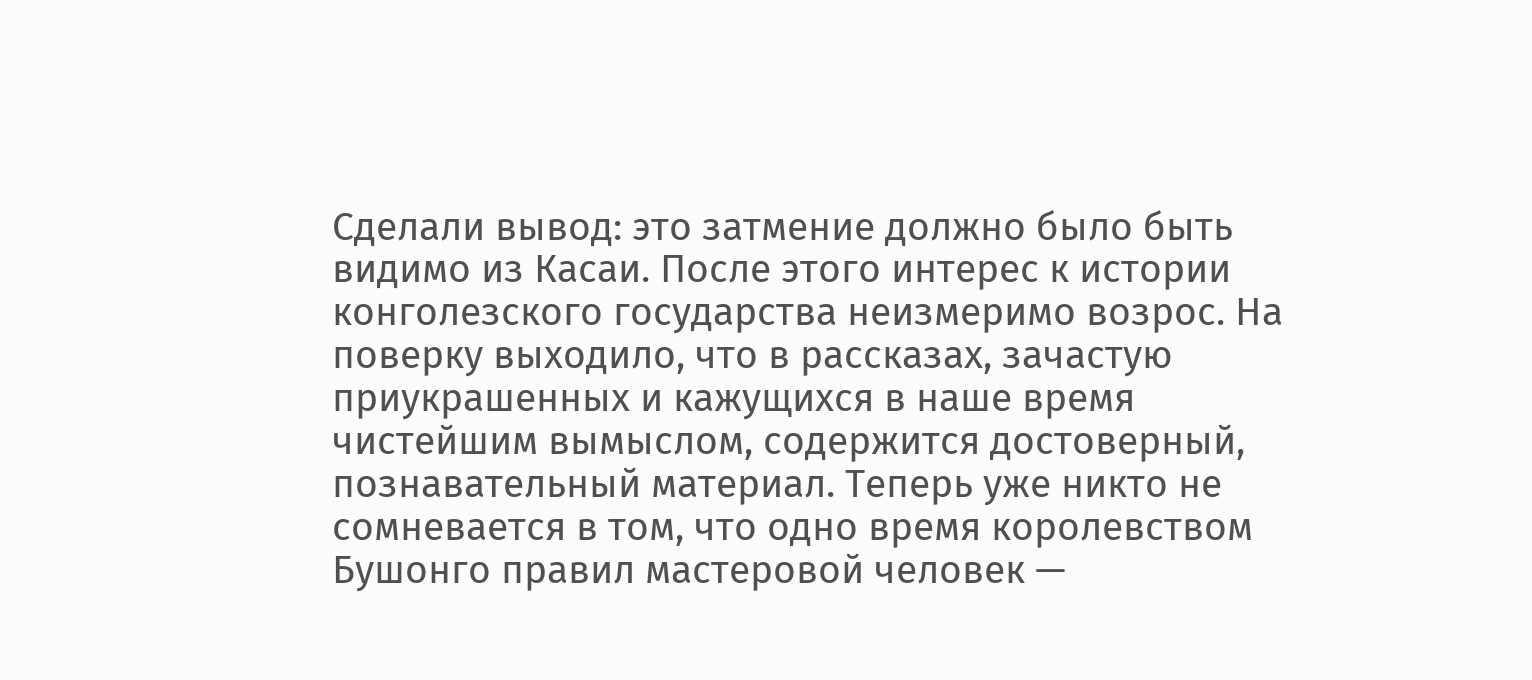Сделали вывод: это затмение должно было быть видимо из Касаи. После этого интерес к истории конголезского государства неизмеримо возрос. На поверку выходило, что в рассказах, зачастую приукрашенных и кажущихся в наше время чистейшим вымыслом, содержится достоверный, познавательный материал. Теперь уже никто не сомневается в том, что одно время королевством Бушонго правил мастеровой человек —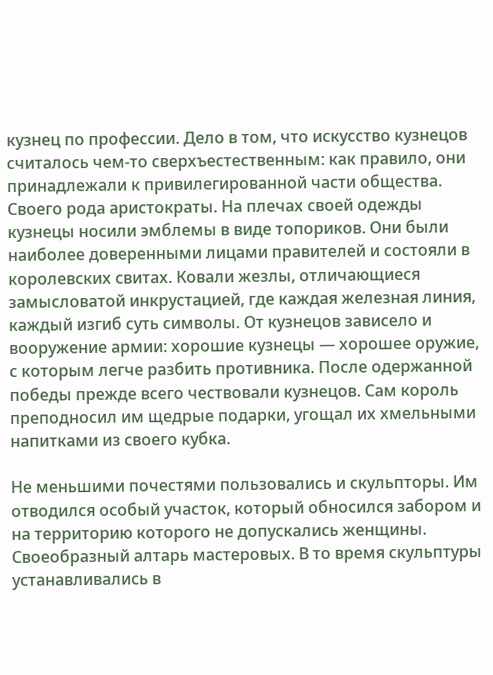кузнец по профессии. Дело в том, что искусство кузнецов считалось чем-то сверхъестественным: как правило, они принадлежали к привилегированной части общества. Своего рода аристократы. На плечах своей одежды кузнецы носили эмблемы в виде топориков. Они были наиболее доверенными лицами правителей и состояли в королевских свитах. Ковали жезлы, отличающиеся замысловатой инкрустацией, где каждая железная линия, каждый изгиб суть символы. От кузнецов зависело и вооружение армии: хорошие кузнецы — хорошее оружие, с которым легче разбить противника. После одержанной победы прежде всего чествовали кузнецов. Сам король преподносил им щедрые подарки, угощал их хмельными напитками из своего кубка.

Не меньшими почестями пользовались и скульпторы. Им отводился особый участок, который обносился забором и на территорию которого не допускались женщины. Своеобразный алтарь мастеровых. В то время скульптуры устанавливались в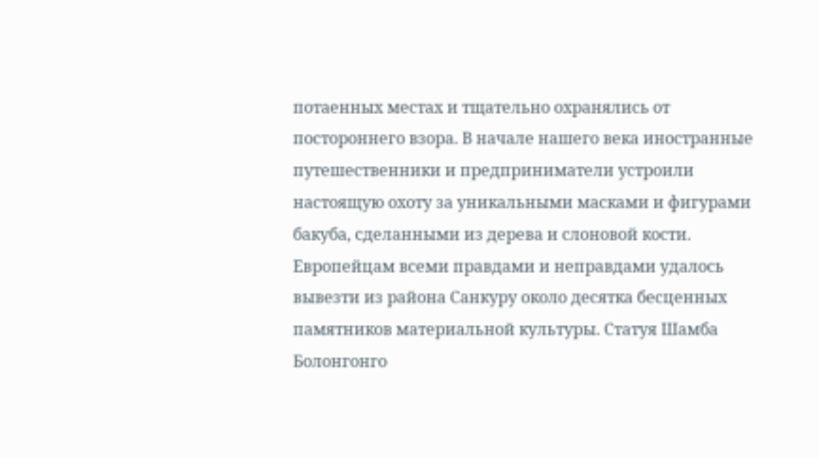потаенных местах и тщательно охранялись от постороннего взора. В начале нашего века иностранные путешественники и предприниматели устроили настоящую охоту за уникальными масками и фигурами бакуба, сделанными из дерева и слоновой кости. Европейцам всеми правдами и неправдами удалось вывезти из района Санкуру около десятка бесценных памятников материальной культуры. Статуя Шамба Болонгонго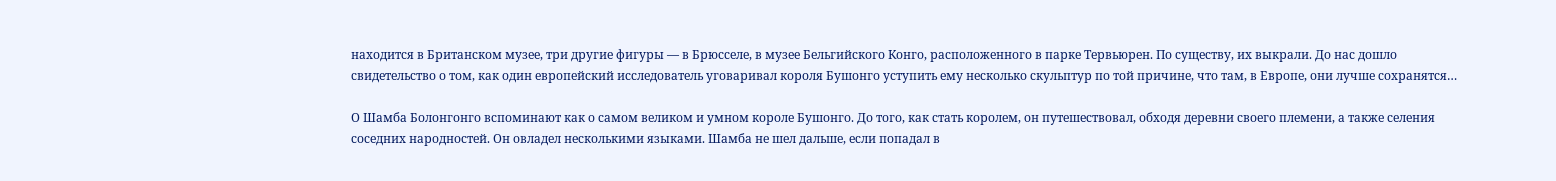находится в Британском музее, три другие фигуры — в Брюсселе, в музее Бельгийского Конго, расположенного в парке Тервьюрен. По существу, их выкрали. До нас дошло свидетельство о том, как один европейский исследователь уговаривал короля Бушонго уступить ему несколько скульптур по той причине, что там, в Европе, они лучше сохранятся…

О Шамба Болонгонго вспоминают как о самом великом и умном короле Бушонго. До того, как стать королем, он путешествовал, обходя деревни своего племени, а также селения соседних народностей. Он овладел несколькими языками. Шамба не шел дальше, если попадал в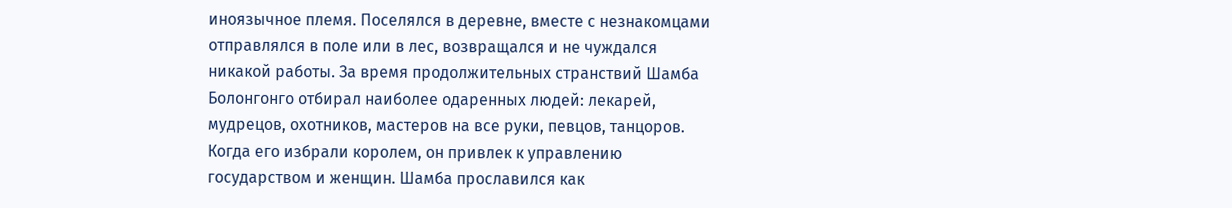иноязычное племя. Поселялся в деревне, вместе с незнакомцами отправлялся в поле или в лес, возвращался и не чуждался никакой работы. За время продолжительных странствий Шамба Болонгонго отбирал наиболее одаренных людей: лекарей, мудрецов, охотников, мастеров на все руки, певцов, танцоров. Когда его избрали королем, он привлек к управлению государством и женщин. Шамба прославился как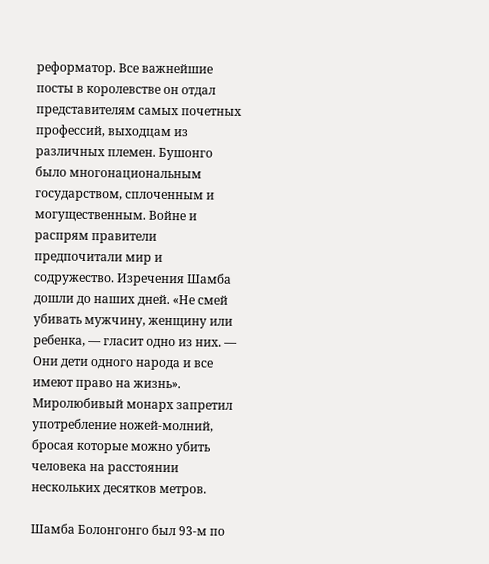реформатор. Все важнейшие посты в королевстве он отдал представителям самых почетных профессий, выходцам из различных племен. Бушонго было многонациональным государством, сплоченным и могущественным. Войне и распрям правители предпочитали мир и содружество. Изречения Шамба дошли до наших дней. «Не смей убивать мужчину, женщину или ребенка, — гласит одно из них. — Они дети одного народа и все имеют право на жизнь». Миролюбивый монарх запретил употребление ножей-молний, бросая которые можно убить человека на расстоянии нескольких десятков метров.

Шамба Болонгонго был 93-м по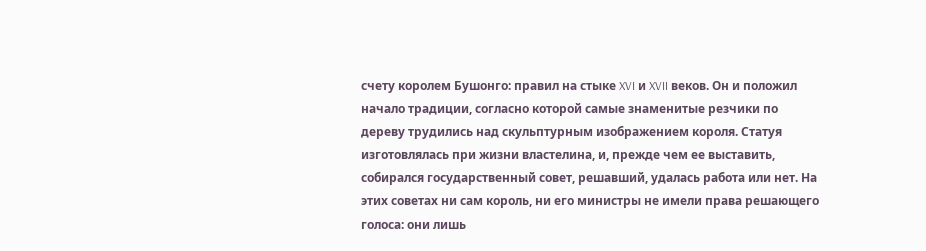счету королем Бушонго: правил на стыке XVI и XVII веков. Он и положил начало традиции, согласно которой самые знаменитые резчики по дереву трудились над скульптурным изображением короля. Статуя изготовлялась при жизни властелина, и, прежде чем ее выставить, собирался государственный совет, решавший, удалась работа или нет. На этих советах ни сам король, ни его министры не имели права решающего голоса: они лишь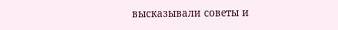высказывали советы и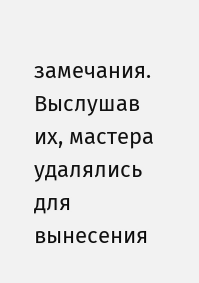замечания. Выслушав их, мастера удалялись для вынесения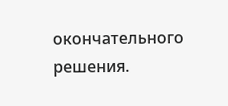окончательного решения.